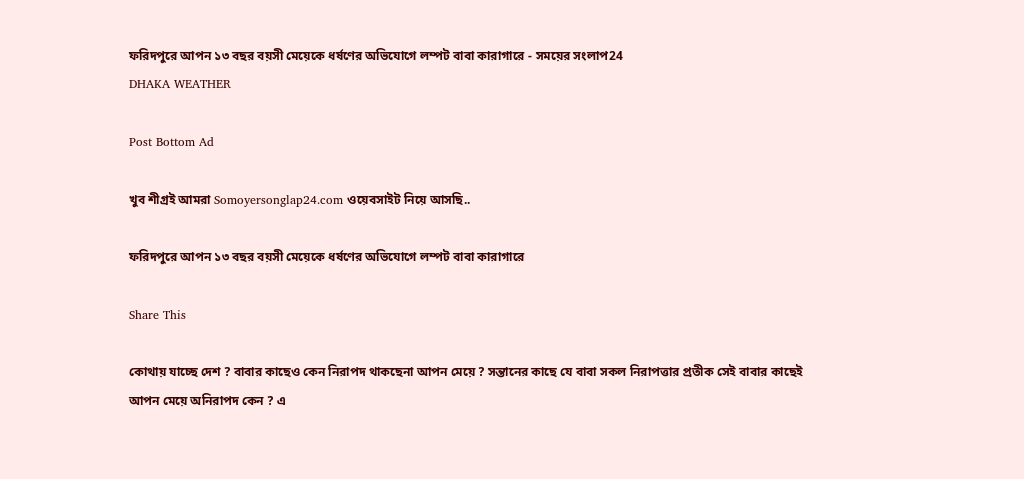ফরিদপুরে আপন ১৩ বছর বয়সী মেয়েকে ধর্ষণের অভিযোগে লম্পট বাবা কারাগারে - সময়ের সংলাপ24
DHAKA WEATHER

Post Bottom Ad

খুব শীগ্রই আমরা Somoyersonglap24.com ওয়েবসাইট নিয়ে আসছি..

ফরিদপুরে আপন ১৩ বছর বয়সী মেয়েকে ধর্ষণের অভিযোগে লম্পট বাবা কারাগারে

Share This

কোথায় যাচ্ছে দেশ ? বাবার কাছেও কেন নিরাপদ থাকছেনা আপন মেয়ে ? সন্তানের কাছে যে বাবা সকল নিরাপত্তার প্রতীক সেই বাবার কাছেই আপন মেয়ে অনিরাপদ কেন ? এ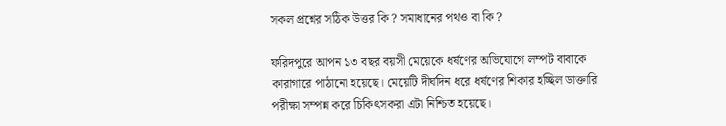সকল প্রশ্নের সঠিক উত্তর কি ? সমাধানের পথও বা কি ?

ফরিদপুরে আপন ১৩ বছর বয়সী মেয়েকে ধর্ষণের অভিযোগে লম্পট বাবাকে কারাগারে পাঠানো হয়েছে। মেয়েটি দীর্ঘদিন ধরে ধর্ষণের শিকার হচ্ছিল ডাক্তারি পরীক্ষা সম্পন্ন করে চিকিৎসকরা এটা নিশ্চিত হয়েছে।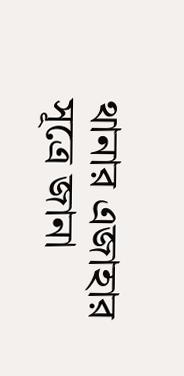থানার এজাহার সূত্রে জানা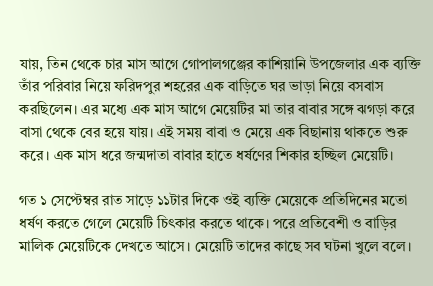যায়, তিন থেকে চার মাস আগে গোপালগঞ্জের কাশিয়ানি উপজেলার এক ব্যক্তি তাঁর পরিবার নিয়ে ফরিদপুর শহরের এক বাড়িতে ঘর ভাড়া নিয়ে বসবাস করছিলেন। এর মধ্যে এক মাস আগে মেয়েটির মা তার বাবার সঙ্গে ঝগড়া করে বাসা থেকে বের হয়ে যায়। এই সময় বাবা ও মেয়ে এক বিছানায় থাকতে শুরু করে। এক মাস ধরে জন্মদাতা বাবার হাতে ধর্ষণের শিকার হচ্ছিল মেয়েটি।

গত ১ সেপ্টেম্বর রাত সাড়ে ১১টার দিকে ওই ব্যক্তি মেয়েকে প্রতিদিনের মতো ধর্ষণ করতে গেলে মেয়েটি চিৎকার করতে থাকে। পরে প্রতিবেশী ও বাড়ির মালিক মেয়েটিকে দেখতে আসে। মেয়েটি তাদের কাছে সব ঘটনা খুলে বলে।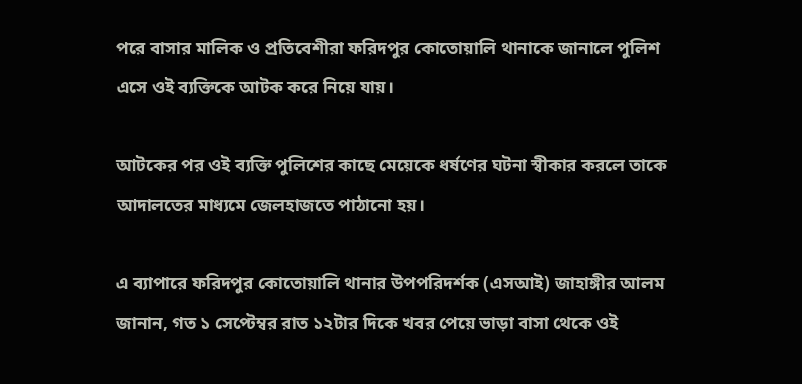পরে বাসার মালিক ও প্রতিবেশীরা ফরিদপুর কোতোয়ালি থানাকে জানালে পুলিশ এসে ওই ব্যক্তিকে আটক করে নিয়ে যায়।

আটকের পর ওই ব্যক্তি পুলিশের কাছে মেয়েকে ধর্ষণের ঘটনা স্বীকার করলে তাকে আদালতের মাধ্যমে জেলহাজতে পাঠানো হয়।

এ ব্যাপারে ফরিদপুর কোতোয়ালি থানার উপপরিদর্শক (এসআই) জাহাঙ্গীর আলম জানান, গত ১ সেপ্টেম্বর রাত ১২টার দিকে খবর পেয়ে ভাড়া বাসা থেকে ওই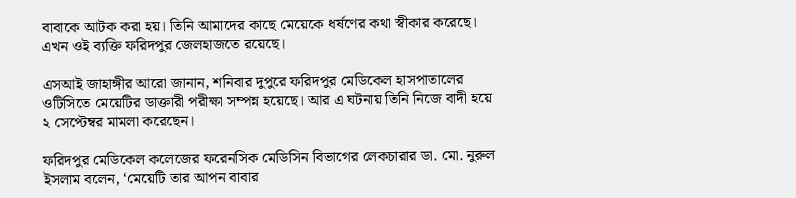বাবাকে আটক করা হয়। তিনি আমাদের কাছে মেয়েকে ধর্ষণের কথা স্বীকার করেছে। এখন ওই ব্যক্তি ফরিদপুর জেলহাজতে রয়েছে।

এসআই জাহাঙ্গীর আরো জানান, শনিবার দুপুরে ফরিদপুর মেডিকেল হাসপাতালের ওটিসিতে মেয়েটির ডাক্তারী পরীক্ষা সম্পন্ন হয়েছে। আর এ ঘটনায় তিনি নিজে বাদী হয়ে ২ সেপ্টেম্বর মামলা করেছেন।

ফরিদপুর মেডিকেল কলেজের ফরেনসিক মেডিসিন বিভাগের লেকচারার ডা. মো. নুরুল ইসলাম বলেন, ‘মেয়েটি তার আপন বাবার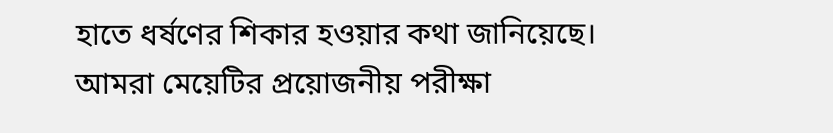হাতে ধর্ষণের শিকার হওয়ার কথা জানিয়েছে। আমরা মেয়েটির প্রয়োজনীয় পরীক্ষা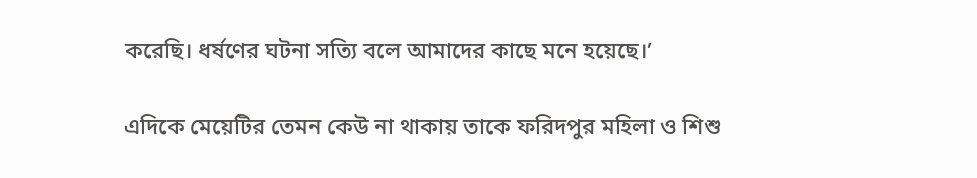করেছি। ধর্ষণের ঘটনা সত্যি বলে আমাদের কাছে মনে হয়েছে।’

এদিকে মেয়েটির তেমন কেউ না থাকায় তাকে ফরিদপুর মহিলা ও শিশু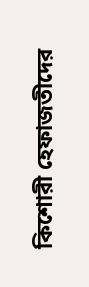কিশোরী হেফাজতীদের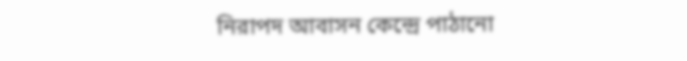নিরাপদ আবাসন কেন্দ্রে পাঠানো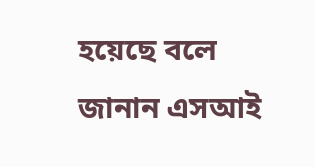হয়েছে বলে জানান এসআই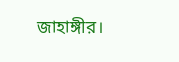জাহাঙ্গীর।